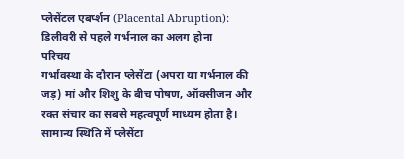प्लेसेंटल एबर्प्शन (Placental Abruption): डिलीवरी से पहले गर्भनाल का अलग होना
परिचय
गर्भावस्था के दौरान प्लेसेंटा (अपरा या गर्भनाल की जड़) मां और शिशु के बीच पोषण, ऑक्सीजन और रक्त संचार का सबसे महत्वपूर्ण माध्यम होता है। सामान्य स्थिति में प्लेसेंटा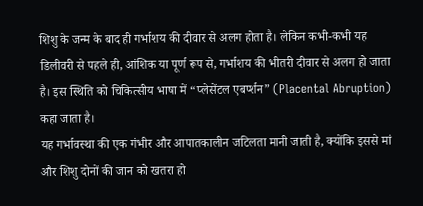शिशु के जन्म के बाद ही गर्भाशय की दीवार से अलग होता है। लेकिन कभी-कभी यह डिलीवरी से पहले ही, आंशिक या पूर्ण रूप से, गर्भाशय की भीतरी दीवार से अलग हो जाता है। इस स्थिति को चिकित्सीय भाषा में “प्लेसेंटल एबर्प्शन” (Placental Abruption) कहा जाता है।
यह गर्भावस्था की एक गंभीर और आपातकालीन जटिलता मानी जाती है, क्योंकि इससे मां और शिशु दोनों की जान को खतरा हो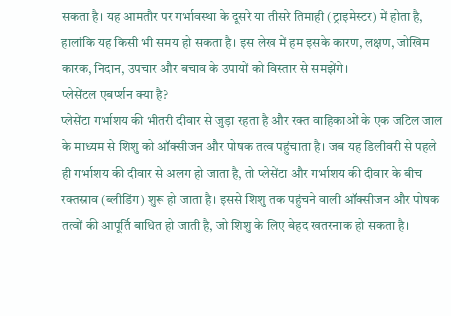सकता है। यह आमतौर पर गर्भावस्था के दूसरे या तीसरे तिमाही (ट्राइमेस्टर) में होता है, हालांकि यह किसी भी समय हो सकता है। इस लेख में हम इसके कारण, लक्षण, जोखिम कारक, निदान, उपचार और बचाव के उपायों को विस्तार से समझेंगे।
प्लेसेंटल एबर्प्शन क्या है?
प्लेसेंटा गर्भाशय की भीतरी दीवार से जुड़ा रहता है और रक्त वाहिकाओं के एक जटिल जाल के माध्यम से शिशु को ऑक्सीजन और पोषक तत्व पहुंचाता है। जब यह डिलीवरी से पहले ही गर्भाशय की दीवार से अलग हो जाता है, तो प्लेसेंटा और गर्भाशय की दीवार के बीच रक्तस्राव (ब्लीडिंग) शुरू हो जाता है। इससे शिशु तक पहुंचने वाली ऑक्सीजन और पोषक तत्वों की आपूर्ति बाधित हो जाती है, जो शिशु के लिए बेहद खतरनाक हो सकता है।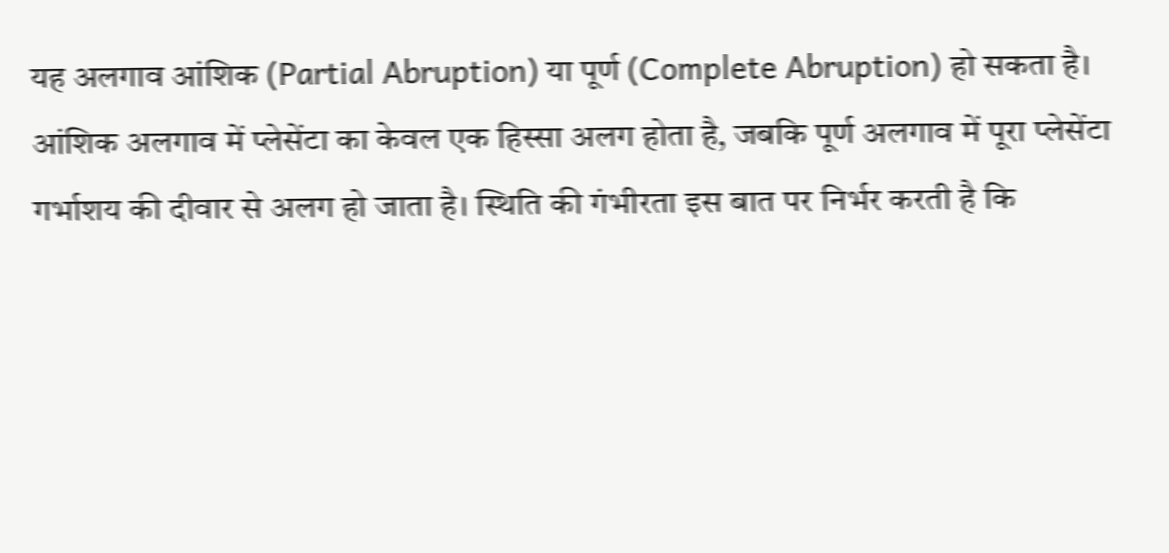यह अलगाव आंशिक (Partial Abruption) या पूर्ण (Complete Abruption) हो सकता है। आंशिक अलगाव में प्लेसेंटा का केवल एक हिस्सा अलग होता है, जबकि पूर्ण अलगाव में पूरा प्लेसेंटा गर्भाशय की दीवार से अलग हो जाता है। स्थिति की गंभीरता इस बात पर निर्भर करती है कि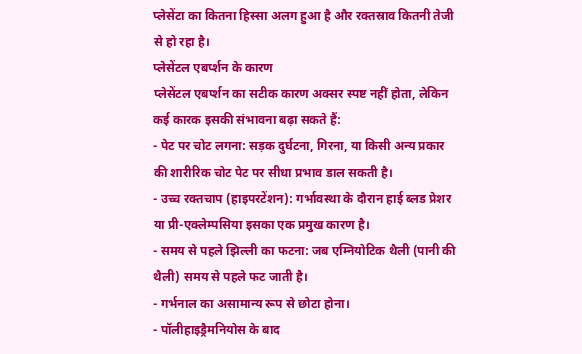प्लेसेंटा का कितना हिस्सा अलग हुआ है और रक्तस्राव कितनी तेजी से हो रहा है।
प्लेसेंटल एबर्प्शन के कारण
प्लेसेंटल एबर्प्शन का सटीक कारण अक्सर स्पष्ट नहीं होता, लेकिन कई कारक इसकी संभावना बढ़ा सकते हैं:
- पेट पर चोट लगना: सड़क दुर्घटना, गिरना, या किसी अन्य प्रकार की शारीरिक चोट पेट पर सीधा प्रभाव डाल सकती है।
- उच्च रक्तचाप (हाइपरटेंशन): गर्भावस्था के दौरान हाई ब्लड प्रेशर या प्री-एक्लेम्पसिया इसका एक प्रमुख कारण है।
- समय से पहले झिल्ली का फटना: जब एम्नियोटिक थैली (पानी की थैली) समय से पहले फट जाती है।
- गर्भनाल का असामान्य रूप से छोटा होना।
- पॉलीहाइड्रैमनियोस के बाद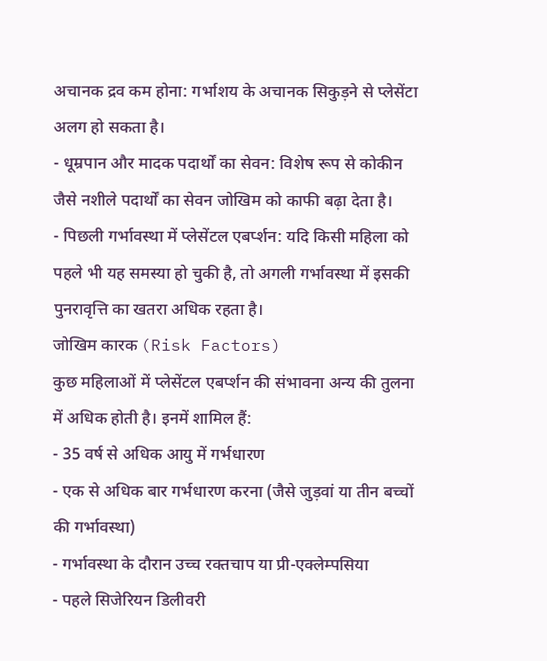अचानक द्रव कम होना: गर्भाशय के अचानक सिकुड़ने से प्लेसेंटा अलग हो सकता है।
- धूम्रपान और मादक पदार्थों का सेवन: विशेष रूप से कोकीन जैसे नशीले पदार्थों का सेवन जोखिम को काफी बढ़ा देता है।
- पिछली गर्भावस्था में प्लेसेंटल एबर्प्शन: यदि किसी महिला को पहले भी यह समस्या हो चुकी है, तो अगली गर्भावस्था में इसकी पुनरावृत्ति का खतरा अधिक रहता है।
जोखिम कारक (Risk Factors)
कुछ महिलाओं में प्लेसेंटल एबर्प्शन की संभावना अन्य की तुलना में अधिक होती है। इनमें शामिल हैं:
- 35 वर्ष से अधिक आयु में गर्भधारण
- एक से अधिक बार गर्भधारण करना (जैसे जुड़वां या तीन बच्चों की गर्भावस्था)
- गर्भावस्था के दौरान उच्च रक्तचाप या प्री-एक्लेम्पसिया
- पहले सिजेरियन डिलीवरी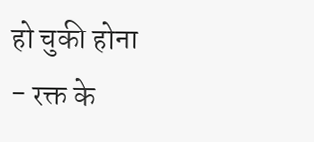हो चुकी होना
- रक्त के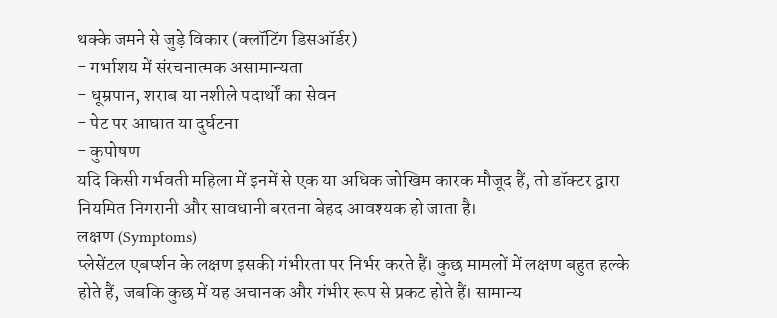थक्के जमने से जुड़े विकार (क्लॉटिंग डिसऑर्डर)
- गर्भाशय में संरचनात्मक असामान्यता
- धूम्रपान, शराब या नशीले पदार्थों का सेवन
- पेट पर आघात या दुर्घटना
- कुपोषण
यदि किसी गर्भवती महिला में इनमें से एक या अधिक जोखिम कारक मौजूद हैं, तो डॉक्टर द्वारा नियमित निगरानी और सावधानी बरतना बेहद आवश्यक हो जाता है।
लक्षण (Symptoms)
प्लेसेंटल एबर्प्शन के लक्षण इसकी गंभीरता पर निर्भर करते हैं। कुछ मामलों में लक्षण बहुत हल्के होते हैं, जबकि कुछ में यह अचानक और गंभीर रूप से प्रकट होते हैं। सामान्य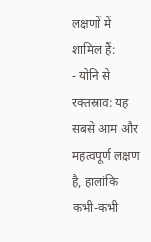लक्षणों में शामिल हैं:
- योनि से रक्तस्राव: यह सबसे आम और महत्वपूर्ण लक्षण है, हालांकि कभी-कभी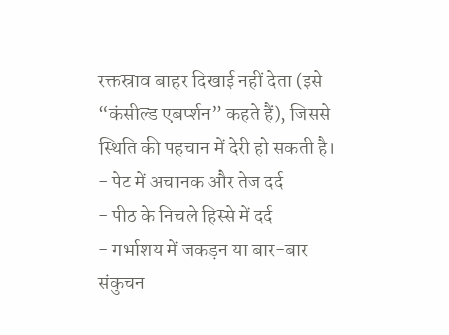रक्तस्राव बाहर दिखाई नहीं देता (इसे “कंसील्ड एबर्प्शन” कहते हैं), जिससे स्थिति की पहचान में देरी हो सकती है।
- पेट में अचानक और तेज दर्द
- पीठ के निचले हिस्से में दर्द
- गर्भाशय में जकड़न या बार-बार संकुचन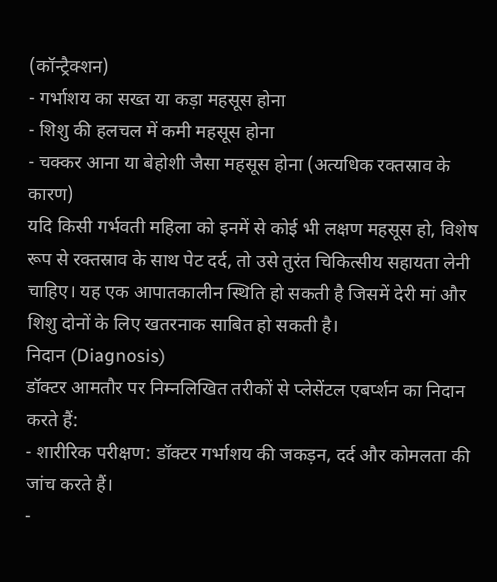(कॉन्ट्रैक्शन)
- गर्भाशय का सख्त या कड़ा महसूस होना
- शिशु की हलचल में कमी महसूस होना
- चक्कर आना या बेहोशी जैसा महसूस होना (अत्यधिक रक्तस्राव के कारण)
यदि किसी गर्भवती महिला को इनमें से कोई भी लक्षण महसूस हो, विशेष रूप से रक्तस्राव के साथ पेट दर्द, तो उसे तुरंत चिकित्सीय सहायता लेनी चाहिए। यह एक आपातकालीन स्थिति हो सकती है जिसमें देरी मां और शिशु दोनों के लिए खतरनाक साबित हो सकती है।
निदान (Diagnosis)
डॉक्टर आमतौर पर निम्नलिखित तरीकों से प्लेसेंटल एबर्प्शन का निदान करते हैं:
- शारीरिक परीक्षण: डॉक्टर गर्भाशय की जकड़न, दर्द और कोमलता की जांच करते हैं।
-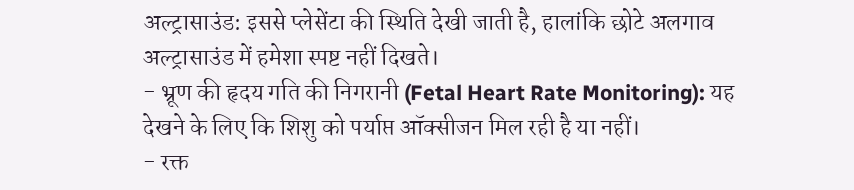अल्ट्रासाउंड: इससे प्लेसेंटा की स्थिति देखी जाती है, हालांकि छोटे अलगाव अल्ट्रासाउंड में हमेशा स्पष्ट नहीं दिखते।
- भ्रूण की हृदय गति की निगरानी (Fetal Heart Rate Monitoring): यह देखने के लिए कि शिशु को पर्याप्त ऑक्सीजन मिल रही है या नहीं।
- रक्त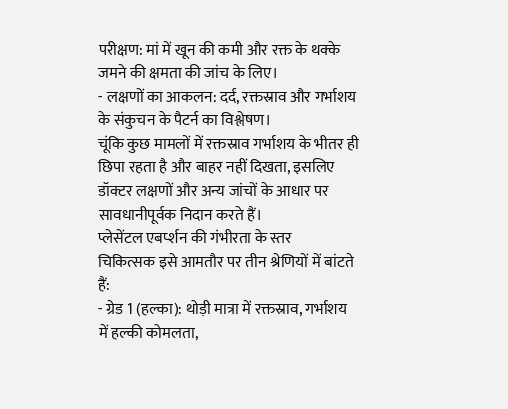परीक्षण: मां में खून की कमी और रक्त के थक्के जमने की क्षमता की जांच के लिए।
- लक्षणों का आकलन: दर्द, रक्तस्राव और गर्भाशय के संकुचन के पैटर्न का विश्लेषण।
चूंकि कुछ मामलों में रक्तस्राव गर्भाशय के भीतर ही छिपा रहता है और बाहर नहीं दिखता, इसलिए डॉक्टर लक्षणों और अन्य जांचों के आधार पर सावधानीपूर्वक निदान करते हैं।
प्लेसेंटल एबर्प्शन की गंभीरता के स्तर
चिकित्सक इसे आमतौर पर तीन श्रेणियों में बांटते हैं:
- ग्रेड 1 (हल्का): थोड़ी मात्रा में रक्तस्राव, गर्भाशय में हल्की कोमलता,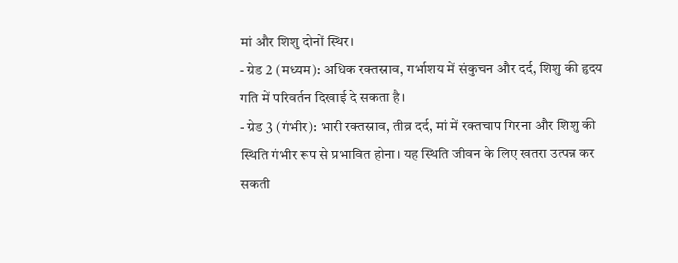मां और शिशु दोनों स्थिर।
- ग्रेड 2 (मध्यम): अधिक रक्तस्राव, गर्भाशय में संकुचन और दर्द, शिशु की हृदय गति में परिवर्तन दिखाई दे सकता है।
- ग्रेड 3 (गंभीर): भारी रक्तस्राव, तीव्र दर्द, मां में रक्तचाप गिरना और शिशु की स्थिति गंभीर रूप से प्रभावित होना। यह स्थिति जीवन के लिए खतरा उत्पन्न कर सकती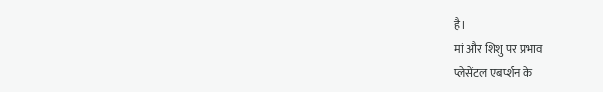है।
मां और शिशु पर प्रभाव
प्लेसेंटल एबर्प्शन के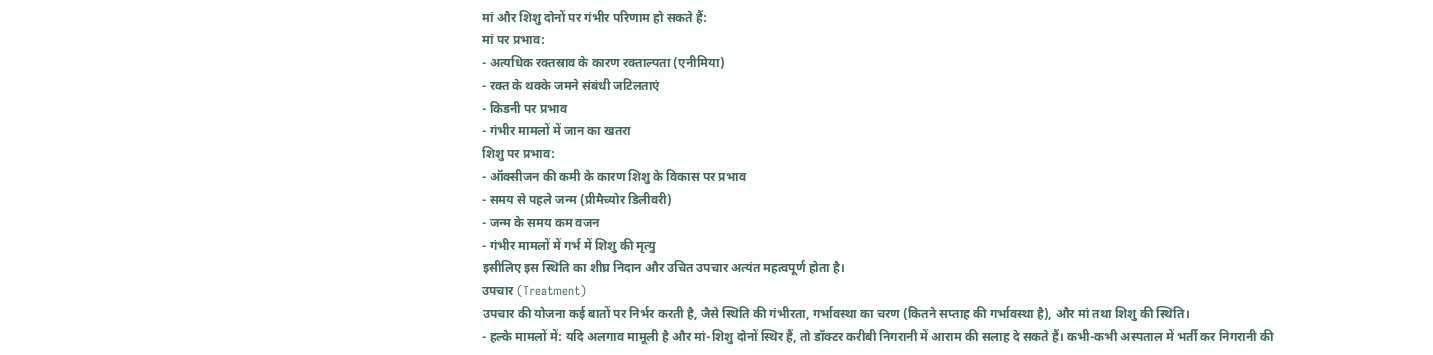मां और शिशु दोनों पर गंभीर परिणाम हो सकते हैं:
मां पर प्रभाव:
- अत्यधिक रक्तस्राव के कारण रक्ताल्पता (एनीमिया)
- रक्त के थक्के जमने संबंधी जटिलताएं
- किडनी पर प्रभाव
- गंभीर मामलों में जान का खतरा
शिशु पर प्रभाव:
- ऑक्सीजन की कमी के कारण शिशु के विकास पर प्रभाव
- समय से पहले जन्म (प्रीमैच्योर डिलीवरी)
- जन्म के समय कम वजन
- गंभीर मामलों में गर्भ में शिशु की मृत्यु
इसीलिए इस स्थिति का शीघ्र निदान और उचित उपचार अत्यंत महत्वपूर्ण होता है।
उपचार (Treatment)
उपचार की योजना कई बातों पर निर्भर करती है, जैसे स्थिति की गंभीरता, गर्भावस्था का चरण (कितने सप्ताह की गर्भावस्था है), और मां तथा शिशु की स्थिति।
- हल्के मामलों में: यदि अलगाव मामूली है और मां-शिशु दोनों स्थिर हैं, तो डॉक्टर करीबी निगरानी में आराम की सलाह दे सकते हैं। कभी-कभी अस्पताल में भर्ती कर निगरानी की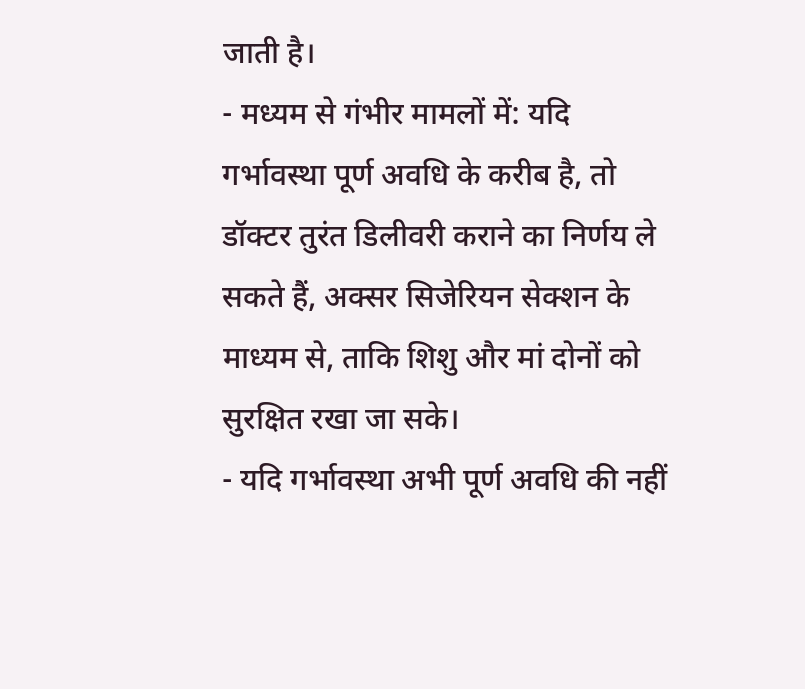जाती है।
- मध्यम से गंभीर मामलों में: यदि गर्भावस्था पूर्ण अवधि के करीब है, तो डॉक्टर तुरंत डिलीवरी कराने का निर्णय ले सकते हैं, अक्सर सिजेरियन सेक्शन के माध्यम से, ताकि शिशु और मां दोनों को सुरक्षित रखा जा सके।
- यदि गर्भावस्था अभी पूर्ण अवधि की नहीं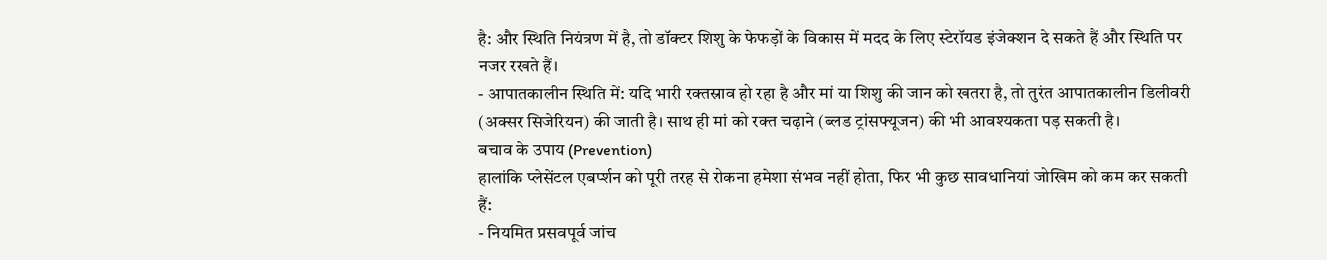है: और स्थिति नियंत्रण में है, तो डॉक्टर शिशु के फेफड़ों के विकास में मदद के लिए स्टेरॉयड इंजेक्शन दे सकते हैं और स्थिति पर नजर रखते हैं।
- आपातकालीन स्थिति में: यदि भारी रक्तस्राव हो रहा है और मां या शिशु की जान को खतरा है, तो तुरंत आपातकालीन डिलीवरी (अक्सर सिजेरियन) की जाती है। साथ ही मां को रक्त चढ़ाने (ब्लड ट्रांसफ्यूजन) की भी आवश्यकता पड़ सकती है।
बचाव के उपाय (Prevention)
हालांकि प्लेसेंटल एबर्प्शन को पूरी तरह से रोकना हमेशा संभव नहीं होता, फिर भी कुछ सावधानियां जोखिम को कम कर सकती हैं:
- नियमित प्रसवपूर्व जांच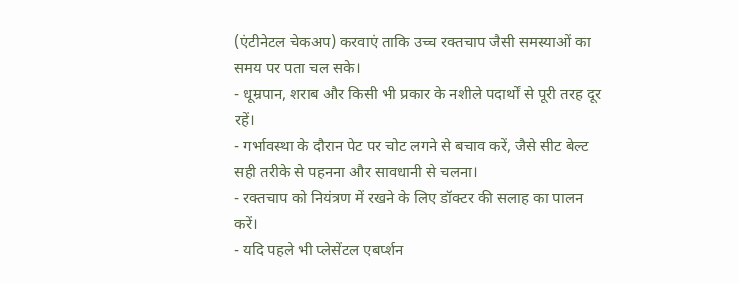(एंटीनेटल चेकअप) करवाएं ताकि उच्च रक्तचाप जैसी समस्याओं का समय पर पता चल सके।
- धूम्रपान, शराब और किसी भी प्रकार के नशीले पदार्थों से पूरी तरह दूर रहें।
- गर्भावस्था के दौरान पेट पर चोट लगने से बचाव करें, जैसे सीट बेल्ट सही तरीके से पहनना और सावधानी से चलना।
- रक्तचाप को नियंत्रण में रखने के लिए डॉक्टर की सलाह का पालन करें।
- यदि पहले भी प्लेसेंटल एबर्प्शन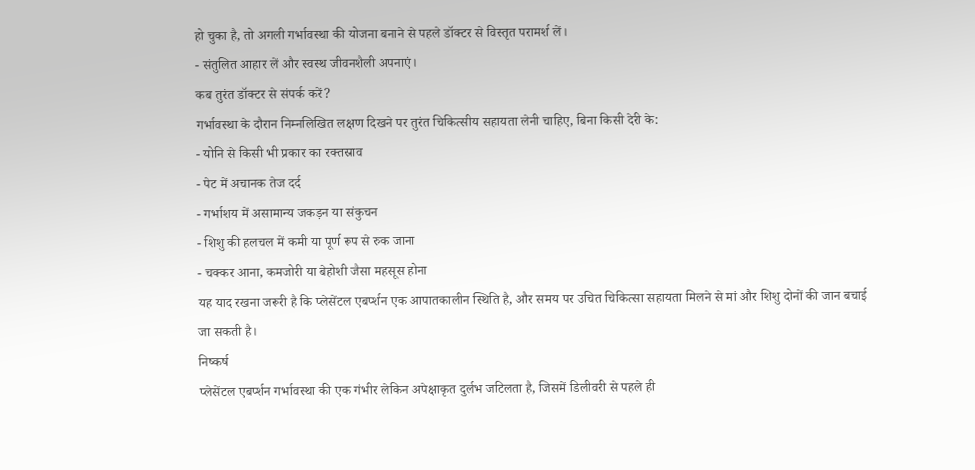हो चुका है, तो अगली गर्भावस्था की योजना बनाने से पहले डॉक्टर से विस्तृत परामर्श लें।
- संतुलित आहार लें और स्वस्थ जीवनशैली अपनाएं।
कब तुरंत डॉक्टर से संपर्क करें?
गर्भावस्था के दौरान निम्नलिखित लक्षण दिखने पर तुरंत चिकित्सीय सहायता लेनी चाहिए, बिना किसी देरी के:
- योनि से किसी भी प्रकार का रक्तस्राव
- पेट में अचानक तेज दर्द
- गर्भाशय में असामान्य जकड़न या संकुचन
- शिशु की हलचल में कमी या पूर्ण रूप से रुक जाना
- चक्कर आना, कमजोरी या बेहोशी जैसा महसूस होना
यह याद रखना जरूरी है कि प्लेसेंटल एबर्प्शन एक आपातकालीन स्थिति है, और समय पर उचित चिकित्सा सहायता मिलने से मां और शिशु दोनों की जान बचाई जा सकती है।
निष्कर्ष
प्लेसेंटल एबर्प्शन गर्भावस्था की एक गंभीर लेकिन अपेक्षाकृत दुर्लभ जटिलता है, जिसमें डिलीवरी से पहले ही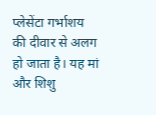प्लेसेंटा गर्भाशय की दीवार से अलग हो जाता है। यह मां और शिशु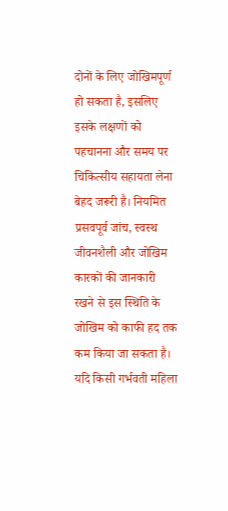दोनों के लिए जोखिमपूर्ण हो सकता है, इसलिए इसके लक्षणों को पहचानना और समय पर चिकित्सीय सहायता लेना बेहद जरूरी है। नियमित प्रसवपूर्व जांच, स्वस्थ जीवनशैली और जोखिम कारकों की जानकारी रखने से इस स्थिति के जोखिम को काफी हद तक कम किया जा सकता है। यदि किसी गर्भवती महिला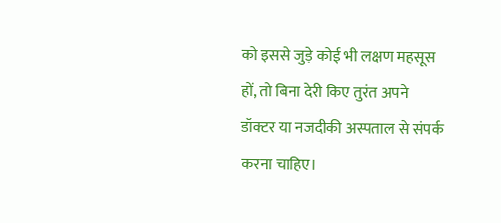को इससे जुड़े कोई भी लक्षण महसूस हों, तो बिना देरी किए तुरंत अपने डॉक्टर या नजदीकी अस्पताल से संपर्क करना चाहिए।